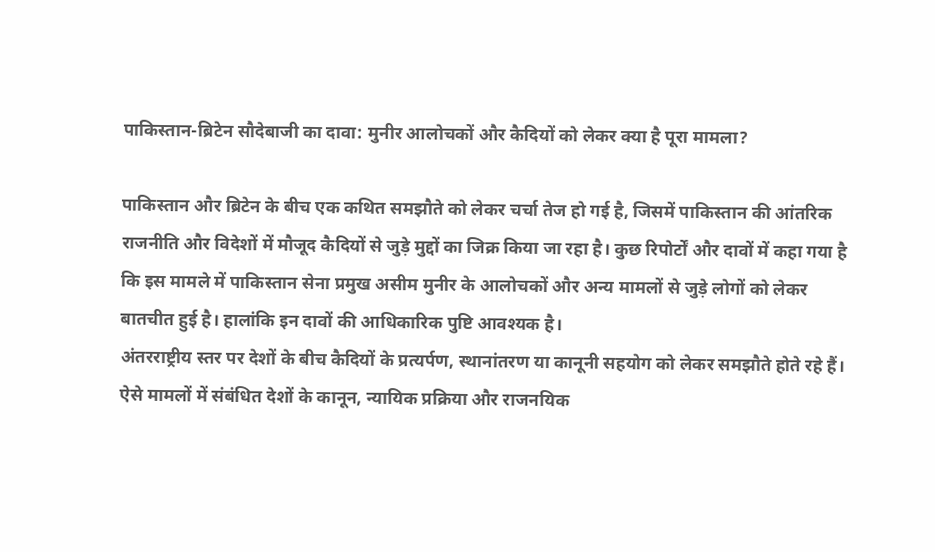पाकिस्तान-ब्रिटेन सौदेबाजी का दावा: मुनीर आलोचकों और कैदियों को लेकर क्या है पूरा मामला?

पाकिस्तान और ब्रिटेन के बीच एक कथित समझौते को लेकर चर्चा तेज हो गई है, जिसमें पाकिस्तान की आंतरिक राजनीति और विदेशों में मौजूद कैदियों से जुड़े मुद्दों का जिक्र किया जा रहा है। कुछ रिपोर्टों और दावों में कहा गया है कि इस मामले में पाकिस्तान सेना प्रमुख असीम मुनीर के आलोचकों और अन्य मामलों से जुड़े लोगों को लेकर बातचीत हुई है। हालांकि इन दावों की आधिकारिक पुष्टि आवश्यक है।
अंतरराष्ट्रीय स्तर पर देशों के बीच कैदियों के प्रत्यर्पण, स्थानांतरण या कानूनी सहयोग को लेकर समझौते होते रहे हैं। ऐसे मामलों में संबंधित देशों के कानून, न्यायिक प्रक्रिया और राजनयिक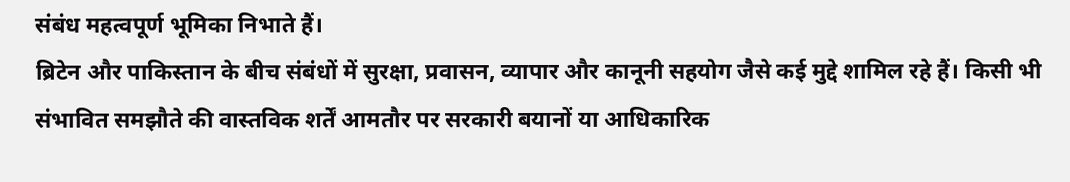संबंध महत्वपूर्ण भूमिका निभाते हैं।
ब्रिटेन और पाकिस्तान के बीच संबंधों में सुरक्षा, प्रवासन, व्यापार और कानूनी सहयोग जैसे कई मुद्दे शामिल रहे हैं। किसी भी संभावित समझौते की वास्तविक शर्तें आमतौर पर सरकारी बयानों या आधिकारिक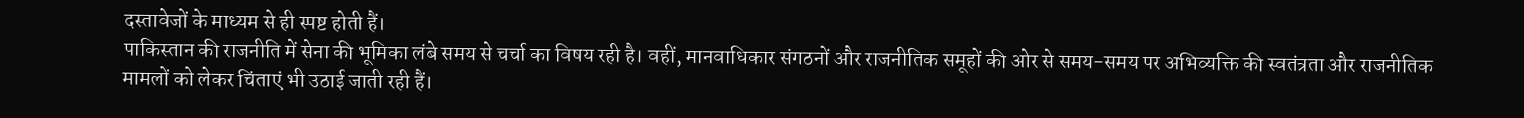दस्तावेजों के माध्यम से ही स्पष्ट होती हैं।
पाकिस्तान की राजनीति में सेना की भूमिका लंबे समय से चर्चा का विषय रही है। वहीं, मानवाधिकार संगठनों और राजनीतिक समूहों की ओर से समय-समय पर अभिव्यक्ति की स्वतंत्रता और राजनीतिक मामलों को लेकर चिंताएं भी उठाई जाती रही हैं।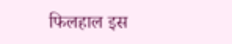फिलहाल इस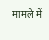मामले में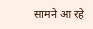सामने आ रहे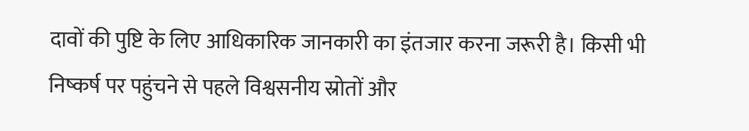दावों की पुष्टि के लिए आधिकारिक जानकारी का इंतजार करना जरूरी है। किसी भी निष्कर्ष पर पहुंचने से पहले विश्वसनीय स्रोतों और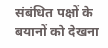संबंधित पक्षों के बयानों को देखना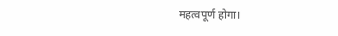महत्वपूर्ण होगा।